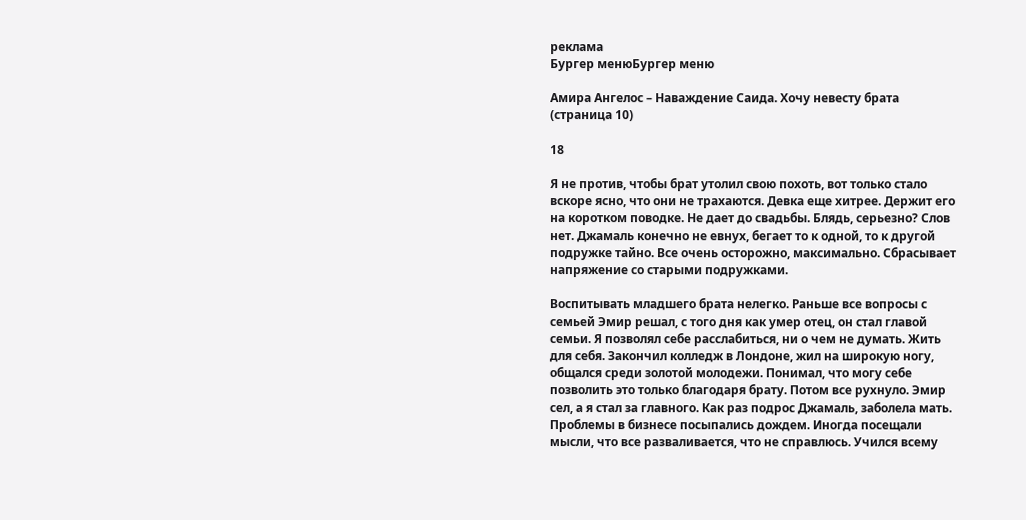реклама
Бургер менюБургер меню

Амира Ангелос – Наваждение Саида. Хочу невесту брата (страница 10)

18

Я не против, чтобы брат утолил свою похоть, вот только стало вскоре ясно, что они не трахаются. Девка еще хитрее. Держит его на коротком поводке. Не дает до свадьбы. Блядь, серьезно? Слов нет. Джамаль конечно не евнух, бегает то к одной, то к другой подружке тайно. Все очень осторожно, максимально. Сбрасывает напряжение со старыми подружками.

Воспитывать младшего брата нелегко. Раньше все вопросы с семьей Эмир решал, с того дня как умер отец, он стал главой семьи. Я позволял себе расслабиться, ни о чем не думать. Жить для себя. Закончил колледж в Лондоне, жил на широкую ногу, общался среди золотой молодежи. Понимал, что могу себе позволить это только благодаря брату. Потом все рухнуло. Эмир сел, а я стал за главного. Как раз подрос Джамаль, заболела мать. Проблемы в бизнесе посыпались дождем. Иногда посещали мысли, что все разваливается, что не справлюсь. Учился всему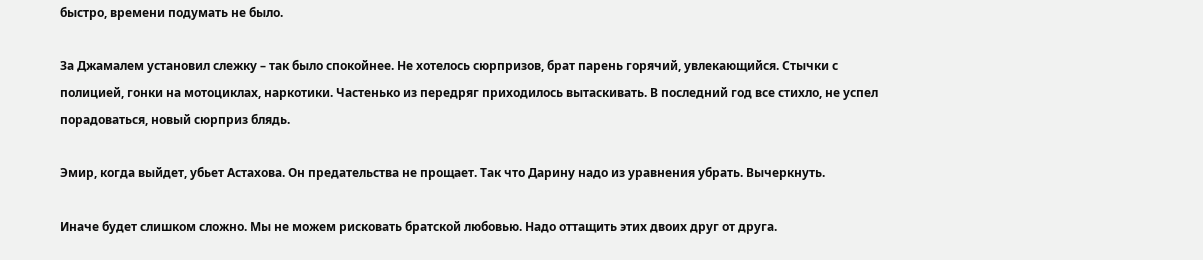быстро, времени подумать не было.

За Джамалем установил слежку – так было спокойнее. Не хотелось сюрпризов, брат парень горячий, увлекающийся. Стычки с полицией, гонки на мотоциклах, наркотики. Частенько из передряг приходилось вытаскивать. В последний год все стихло, не успел порадоваться, новый сюрприз блядь.

Эмир, когда выйдет, убьет Астахова. Он предательства не прощает. Так что Дарину надо из уравнения убрать. Вычеркнуть.

Иначе будет слишком сложно. Мы не можем рисковать братской любовью. Надо оттащить этих двоих друг от друга.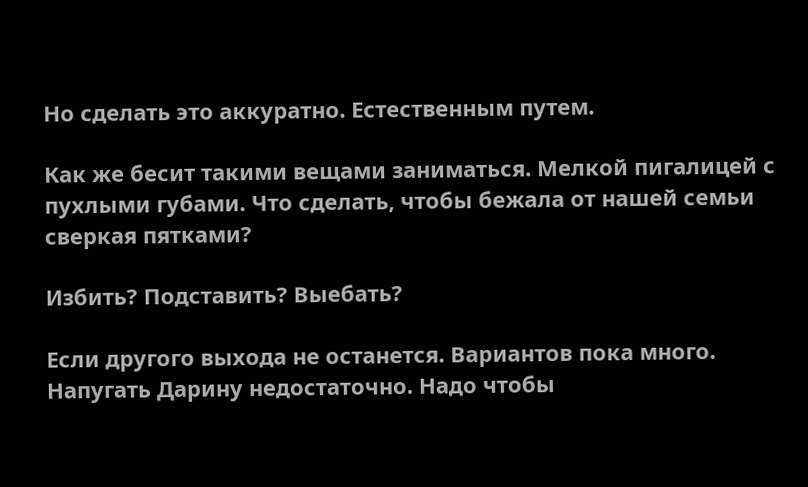Но сделать это аккуратно. Естественным путем.

Как же бесит такими вещами заниматься. Мелкой пигалицей с пухлыми губами. Что сделать, чтобы бежала от нашей семьи сверкая пятками?

Избить? Подставить? Выебать?

Если другого выхода не останется. Вариантов пока много. Напугать Дарину недостаточно. Надо чтобы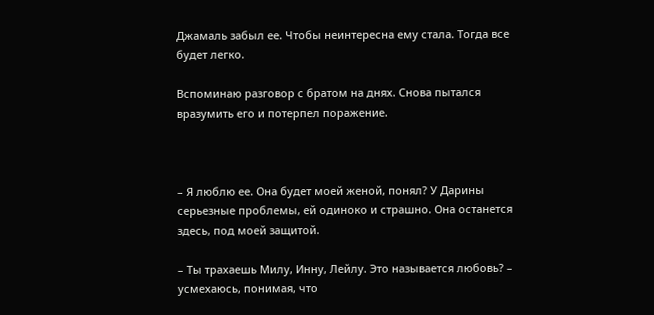Джамаль забыл ее. Чтобы неинтересна ему стала. Тогда все будет легко.

Вспоминаю разговор с братом на днях. Снова пытался вразумить его и потерпел поражение.



– Я люблю ее. Она будет моей женой, понял? У Дарины серьезные проблемы, ей одиноко и страшно. Она останется здесь, под моей защитой.

– Ты трахаешь Милу, Инну, Лейлу. Это называется любовь? – усмехаюсь, понимая, что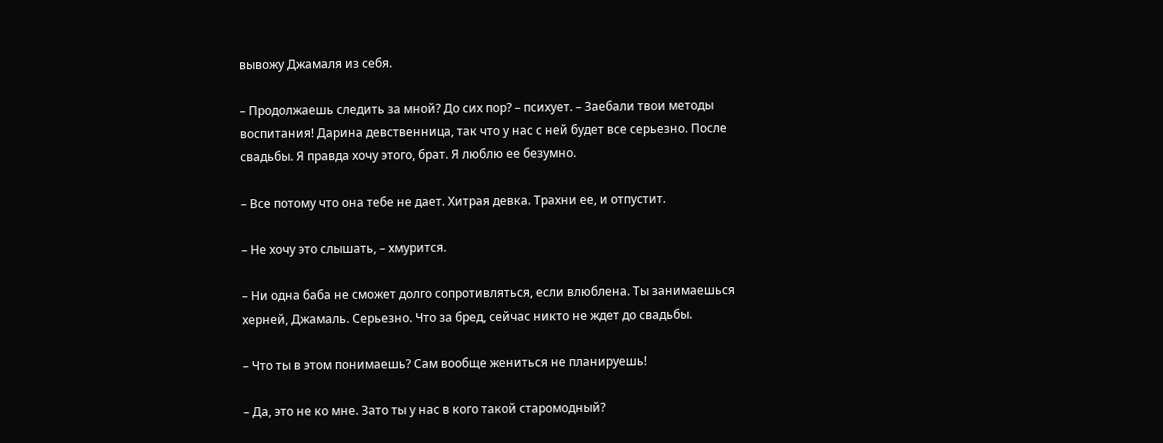вывожу Джамаля из себя.

– Продолжаешь следить за мной? До сих пор? – психует. – Заебали твои методы воспитания! Дарина девственница, так что у нас с ней будет все серьезно. После свадьбы. Я правда хочу этого, брат. Я люблю ее безумно.

– Все потому что она тебе не дает. Хитрая девка. Трахни ее, и отпустит.

– Не хочу это слышать, – хмурится.

– Ни одна баба не сможет долго сопротивляться, если влюблена. Ты занимаешься херней, Джамаль. Серьезно. Что за бред, сейчас никто не ждет до свадьбы.

– Что ты в этом понимаешь? Сам вообще жениться не планируешь!

– Да, это не ко мне. Зато ты у нас в кого такой старомодный?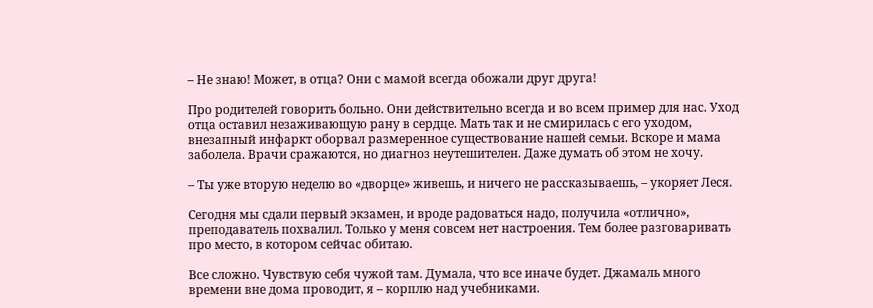– Не знаю! Может, в отца? Они с мамой всегда обожали друг друга!

Про родителей говорить больно. Они действительно всегда и во всем пример для нас. Уход отца оставил незаживающую рану в сердце. Мать так и не смирилась с его уходом, внезапный инфаркт оборвал размеренное существование нашей семьи. Вскоре и мама заболела. Врачи сражаются, но диагноз неутешителен. Даже думать об этом не хочу.

– Ты уже вторую неделю во «дворце» живешь, и ничего не рассказываешь, – укоряет Леся.

Сегодня мы сдали первый экзамен, и вроде радоваться надо, получила «отлично», преподаватель похвалил. Только у меня совсем нет настроения. Тем более разговаривать про место, в котором сейчас обитаю.

Все сложно. Чувствую себя чужой там. Думала, что все иначе будет. Джамаль много времени вне дома проводит, я – корплю над учебниками.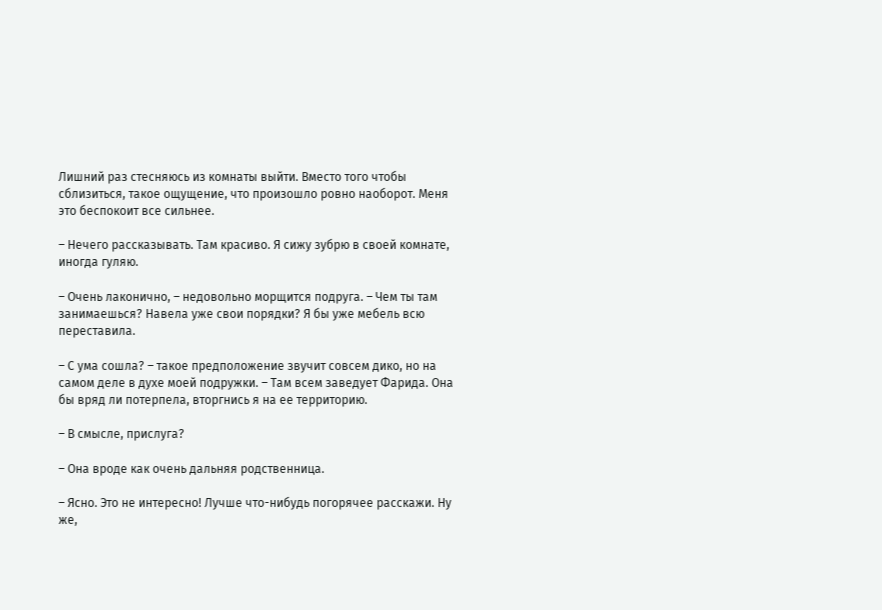Лишний раз стесняюсь из комнаты выйти. Вместо того чтобы сблизиться, такое ощущение, что произошло ровно наоборот. Меня это беспокоит все сильнее.

– Нечего рассказывать. Там красиво. Я сижу зубрю в своей комнате, иногда гуляю.

– Очень лаконично, – недовольно морщится подруга. – Чем ты там занимаешься? Навела уже свои порядки? Я бы уже мебель всю переставила.

– С ума сошла? – такое предположение звучит совсем дико, но на самом деле в духе моей подружки. – Там всем заведует Фарида. Она бы вряд ли потерпела, вторгнись я на ее территорию.

– В смысле, прислуга?

– Она вроде как очень дальняя родственница.

– Ясно. Это не интересно! Лучше что-нибудь погорячее расскажи. Ну же,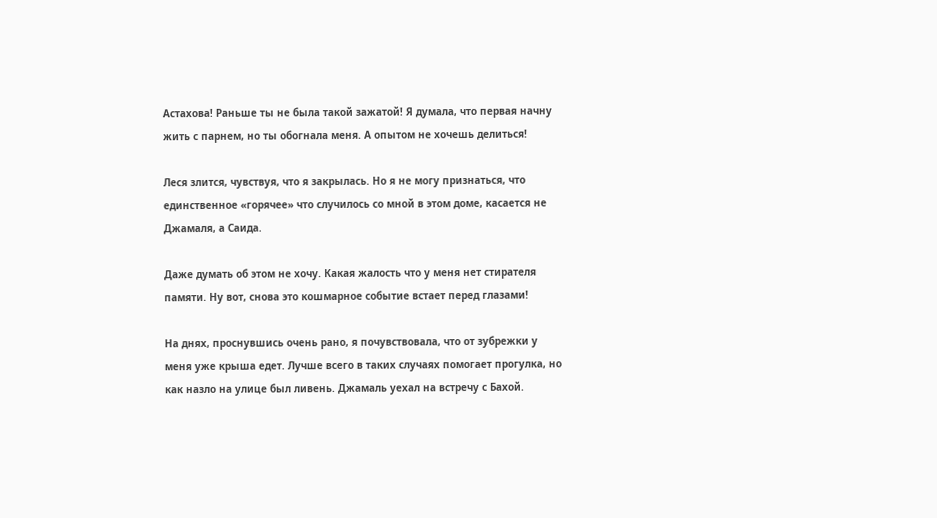Астахова! Раньше ты не была такой зажатой! Я думала, что первая начну жить с парнем, но ты обогнала меня. А опытом не хочешь делиться!

Леся злится, чувствуя, что я закрылась. Но я не могу признаться, что единственное «горячее» что случилось со мной в этом доме, касается не Джамаля, а Саида.

Даже думать об этом не хочу. Какая жалость что у меня нет стирателя памяти. Ну вот, снова это кошмарное событие встает перед глазами!

На днях, проснувшись очень рано, я почувствовала, что от зубрежки у меня уже крыша едет. Лучше всего в таких случаях помогает прогулка, но как назло на улице был ливень. Джамаль уехал на встречу с Бахой.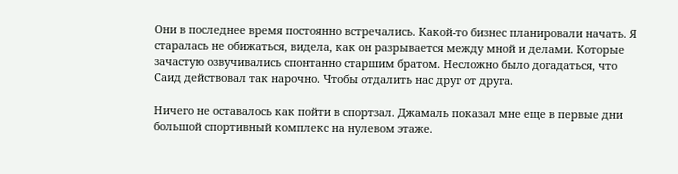Они в последнее время постоянно встречались. Какой-то бизнес планировали начать. Я старалась не обижаться, видела, как он разрывается между мной и делами. Которые зачастую озвучивались спонтанно старшим братом. Несложно было догадаться, что Саид действовал так нарочно. Чтобы отдалить нас друг от друга.

Ничего не оставалось как пойти в спортзал. Джамаль показал мне еще в первые дни большой спортивный комплекс на нулевом этаже.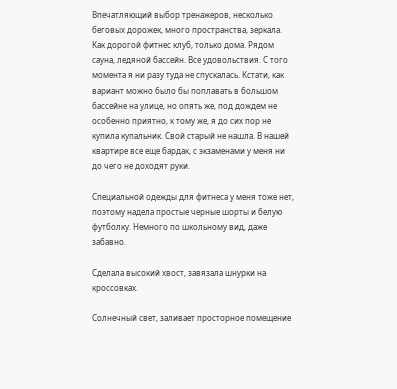Впечатляющий выбор тренажеров, несколько беговых дорожек, много пространства, зеркала. Как дорогой фитнес клуб, только дома. Рядом сауна, ледяной бассейн. Все удовольствия. С того момента я ни разу туда не спускалась. Кстати, как вариант можно было бы поплавать в большом бассейне на улице, но опять же, под дождем не особенно приятно, к тому же, я до сих пор не купила купальник. Свой старый не нашла. В нашей квартире все еще бардак, с экзаменами у меня ни до чего не доходят руки.

Специальной одежды для фитнеса у меня тоже нет, поэтому надела простые черные шорты и белую футболку. Немного по школьному вид, даже забавно.

Сделала высокий хвост, завязала шнурки на кроссовках.

Солнечный свет, заливает просторное помещение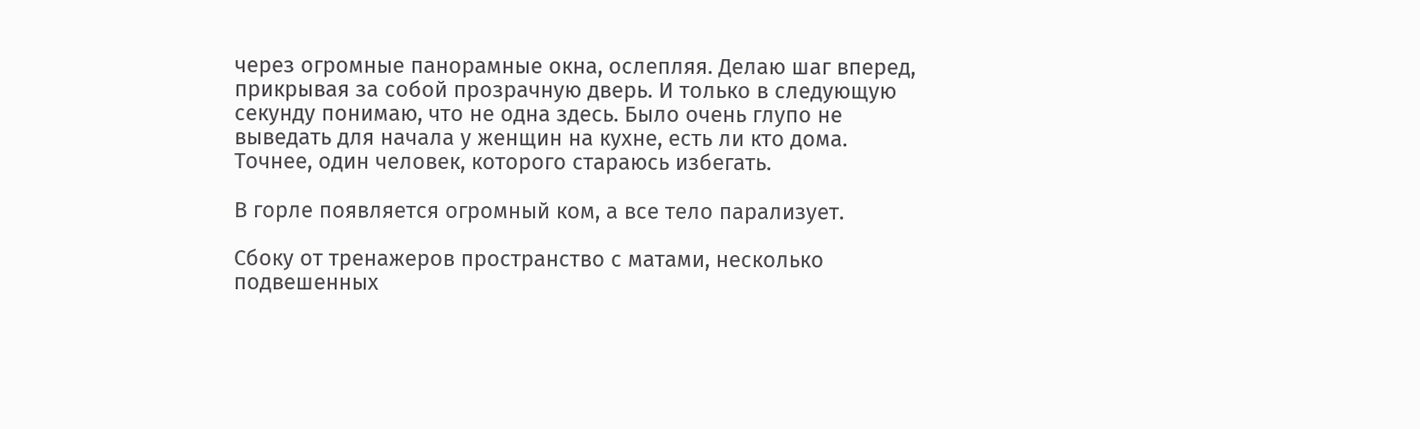через огромные панорамные окна, ослепляя. Делаю шаг вперед, прикрывая за собой прозрачную дверь. И только в следующую секунду понимаю, что не одна здесь. Было очень глупо не выведать для начала у женщин на кухне, есть ли кто дома. Точнее, один человек, которого стараюсь избегать.

В горле появляется огромный ком, а все тело парализует.

Сбоку от тренажеров пространство с матами, несколько подвешенных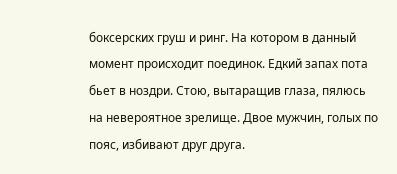боксерских груш и ринг. На котором в данный момент происходит поединок. Едкий запах пота бьет в ноздри. Стою, вытаращив глаза, пялюсь на невероятное зрелище. Двое мужчин, голых по пояс, избивают друг друга.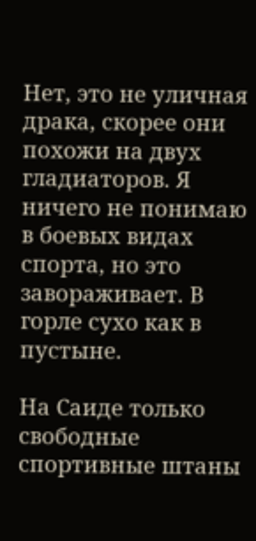Нет, это не уличная драка, скорее они похожи на двух гладиаторов. Я ничего не понимаю в боевых видах спорта, но это завораживает. В горле сухо как в пустыне.

На Саиде только свободные спортивные штаны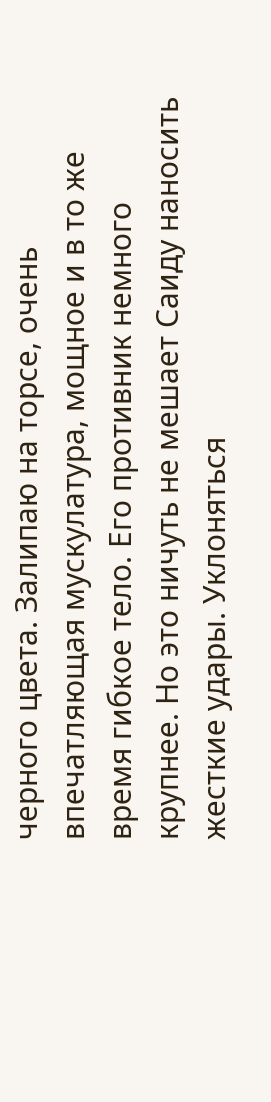черного цвета. Залипаю на торсе, очень впечатляющая мускулатура, мощное и в то же время гибкое тело. Его противник немного крупнее. Но это ничуть не мешает Саиду наносить жесткие удары. Уклоняться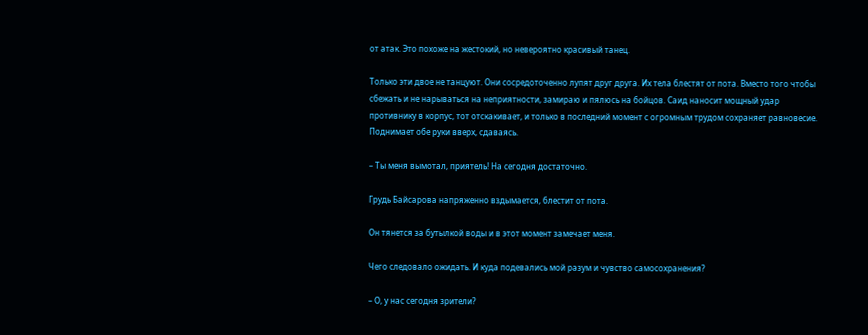от атак. Это похоже на жестокий, но невероятно красивый танец.

Только эти двое не танцуют. Они сосредоточенно лупят друг друга. Их тела блестят от пота. Вместо того чтобы сбежать и не нарываться на неприятности, замираю и пялюсь на бойцов. Саид наносит мощный удар противнику в корпус, тот отскакивает, и только в последний момент с огромным трудом сохраняет равновесие. Поднимает обе руки вверх, сдаваясь.

– Ты меня вымотал, приятель! На сегодня достаточно.

Грудь Байсарова напряженно вздымается, блестит от пота.

Он тянется за бутылкой воды и в этот момент замечает меня.

Чего следовало ожидать. И куда подевались мой разум и чувство самосохранения?

– О, у нас сегодня зрители?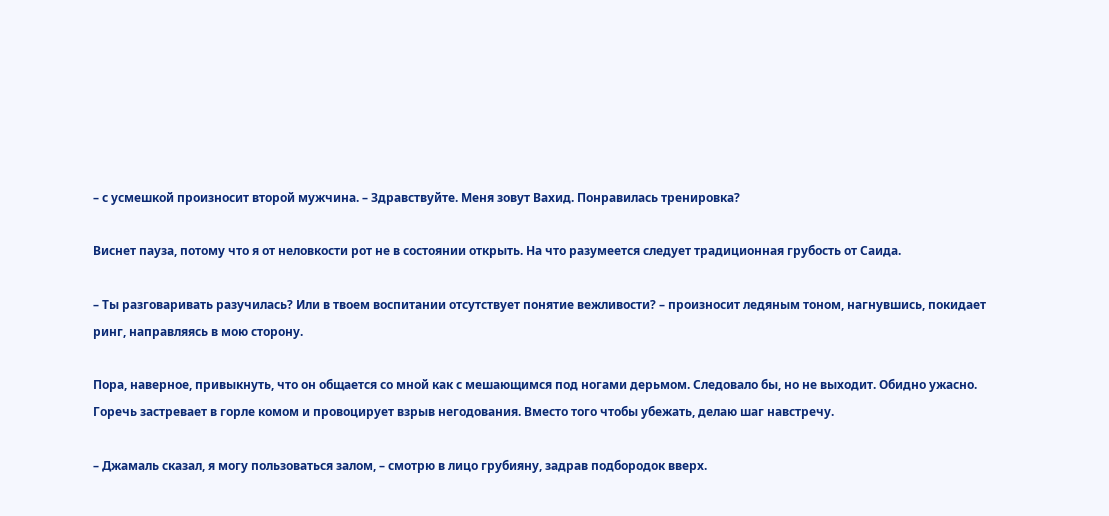– с усмешкой произносит второй мужчина. – Здравствуйте. Меня зовут Вахид. Понравилась тренировка?

Виснет пауза, потому что я от неловкости рот не в состоянии открыть. На что разумеется следует традиционная грубость от Саида.

– Ты разговаривать разучилась? Или в твоем воспитании отсутствует понятие вежливости? – произносит ледяным тоном, нагнувшись, покидает ринг, направляясь в мою сторону.

Пора, наверное, привыкнуть, что он общается со мной как с мешающимся под ногами дерьмом. Следовало бы, но не выходит. Обидно ужасно. Горечь застревает в горле комом и провоцирует взрыв негодования. Вместо того чтобы убежать, делаю шаг навстречу.

– Джамаль сказал, я могу пользоваться залом, – смотрю в лицо грубияну, задрав подбородок вверх.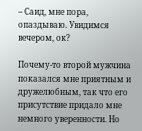– Саид, мне пора, опаздываю. Увидимся вечером, ок?

Почему-то второй мужчина показался мне приятным и дружелюбным, так что его присутствие придало мне немного уверенности. Но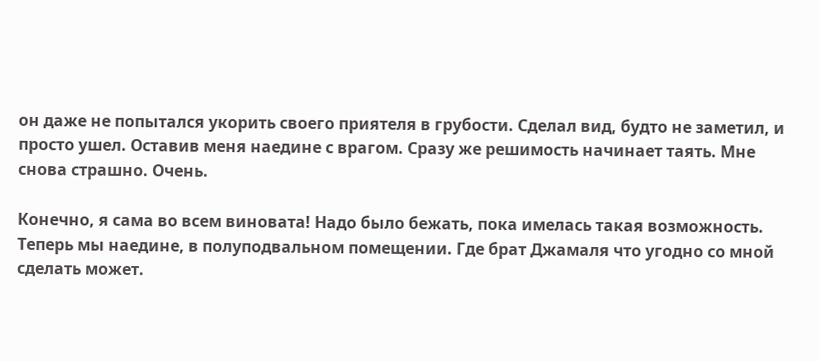он даже не попытался укорить своего приятеля в грубости. Сделал вид, будто не заметил, и просто ушел. Оставив меня наедине с врагом. Сразу же решимость начинает таять. Мне снова страшно. Очень.

Конечно, я сама во всем виновата! Надо было бежать, пока имелась такая возможность. Теперь мы наедине, в полуподвальном помещении. Где брат Джамаля что угодно со мной сделать может.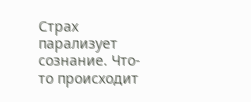Страх парализует сознание. Что-то происходит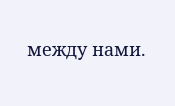между нами.